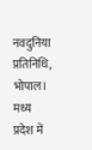नवदुनिया प्रतिनिधि, भोपाल। मध्य प्रदेश में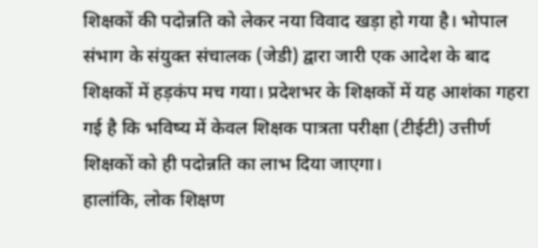शिक्षकों की पदोन्नति को लेकर नया विवाद खड़ा हो गया है। भोपाल संभाग के संयुक्त संचालक (जेडी) द्वारा जारी एक आदेश के बाद शिक्षकों में हड़कंप मच गया। प्रदेशभर के शिक्षकों में यह आशंका गहरा गई है कि भविष्य में केवल शिक्षक पात्रता परीक्षा (टीईटी) उत्तीर्ण शिक्षकों को ही पदोन्नति का लाभ दिया जाएगा।
हालांकि, लोक शिक्षण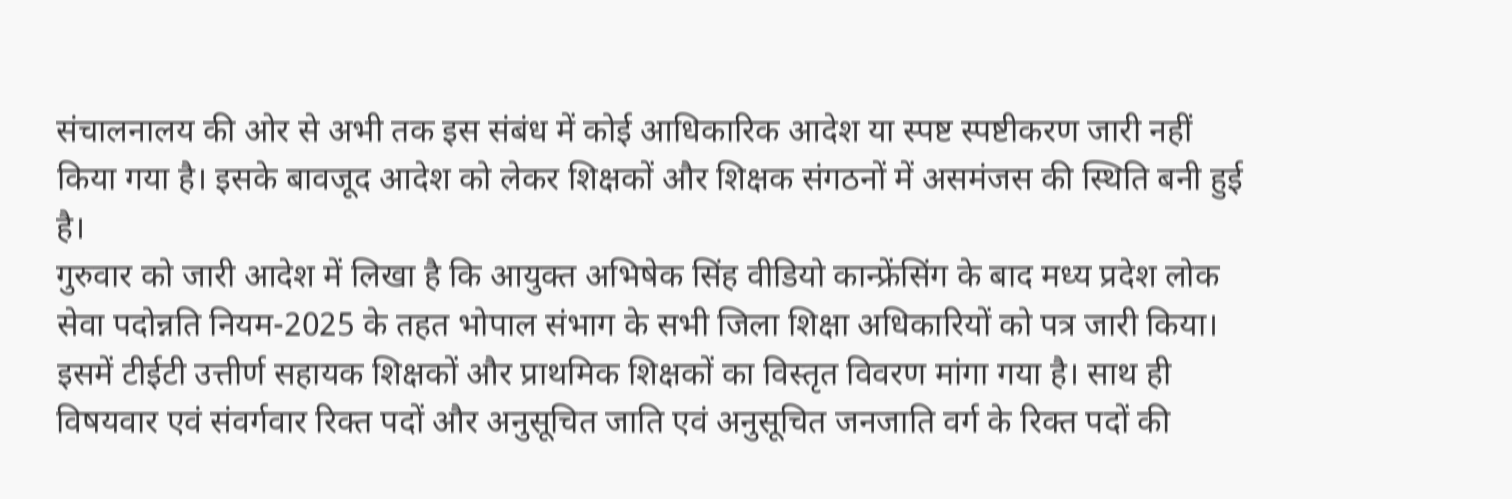संचालनालय की ओर से अभी तक इस संबंध में कोई आधिकारिक आदेश या स्पष्ट स्पष्टीकरण जारी नहीं किया गया है। इसके बावजूद आदेश को लेकर शिक्षकों और शिक्षक संगठनों में असमंजस की स्थिति बनी हुई है।
गुरुवार को जारी आदेश में लिखा है कि आयुक्त अभिषेक सिंह वीडियो कान्फ्रेंसिंग के बाद मध्य प्रदेश लोक सेवा पदोन्नति नियम-2025 के तहत भोपाल संभाग के सभी जिला शिक्षा अधिकारियों को पत्र जारी किया। इसमें टीईटी उत्तीर्ण सहायक शिक्षकों और प्राथमिक शिक्षकों का विस्तृत विवरण मांगा गया है। साथ ही विषयवार एवं संवर्गवार रिक्त पदों और अनुसूचित जाति एवं अनुसूचित जनजाति वर्ग के रिक्त पदों की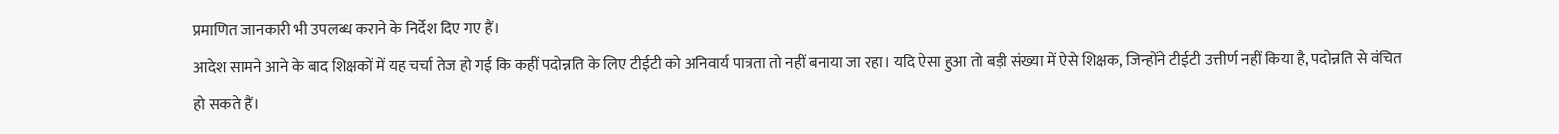प्रमाणित जानकारी भी उपलब्ध कराने के निर्देश दिए गए हैं।
आदेश सामने आने के बाद शिक्षकों में यह चर्चा तेज हो गई कि कहीं पदोन्नति के लिए टीईटी को अनिवार्य पात्रता तो नहीं बनाया जा रहा। यदि ऐसा हुआ तो बड़ी संख्या में ऐसे शिक्षक, जिन्होंने टीईटी उत्तीर्ण नहीं किया है, पदोन्नति से वंचित हो सकते हैं।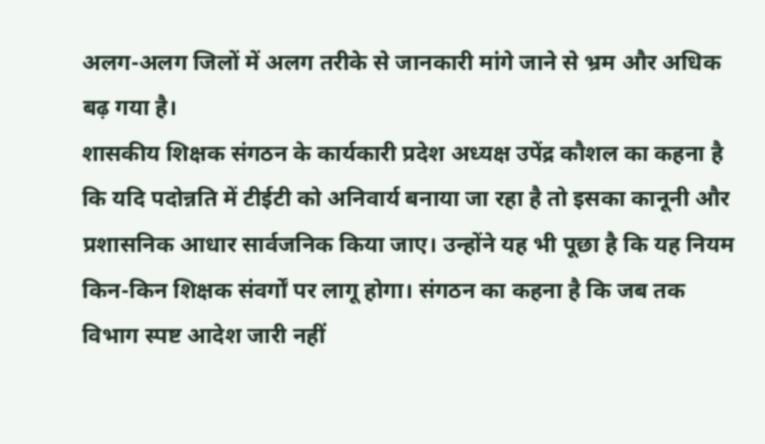अलग-अलग जिलों में अलग तरीके से जानकारी मांगे जाने से भ्रम और अधिक बढ़ गया है।
शासकीय शिक्षक संगठन के कार्यकारी प्रदेश अध्यक्ष उपेंद्र कौशल का कहना है कि यदि पदोन्नति में टीईटी को अनिवार्य बनाया जा रहा है तो इसका कानूनी और प्रशासनिक आधार सार्वजनिक किया जाए। उन्होंने यह भी पूछा है कि यह नियम किन-किन शिक्षक संवर्गों पर लागू होगा। संगठन का कहना है कि जब तक विभाग स्पष्ट आदेश जारी नहीं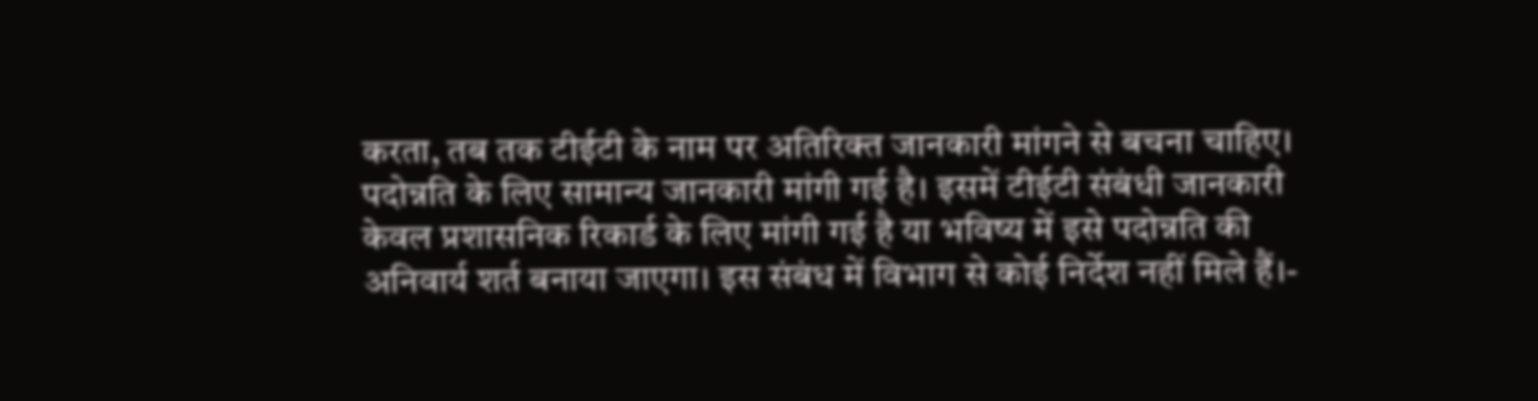करता, तब तक टीईटी के नाम पर अतिरिक्त जानकारी मांगने से बचना चाहिए।
पदोन्नति के लिए सामान्य जानकारी मांगी गई है। इसमें टीईटी संबंधी जानकारी केवल प्रशासनिक रिकार्ड के लिए मांगी गई है या भविष्य में इसे पदोन्नति की अनिवार्य शर्त बनाया जाएगा। इस संबंध में विभाग से कोई निर्देश नहीं मिले हैं।-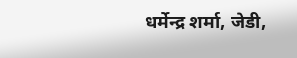धर्मेन्द्र शर्मा, जेडी,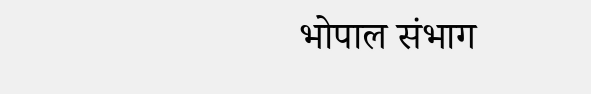भोपाल संभाग